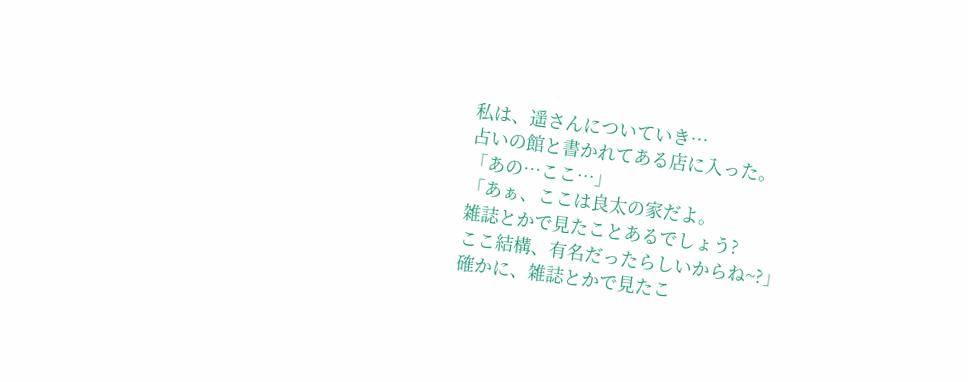私は、遥さんについていき…
占いの館と書かれてある店に入った。
「あの…ここ…」
「あぁ、ここは良太の家だよ。
雑誌とかで見たことあるでしょう?
ここ結構、有名だったらしいからね~?」
確かに、雑誌とかで見たこ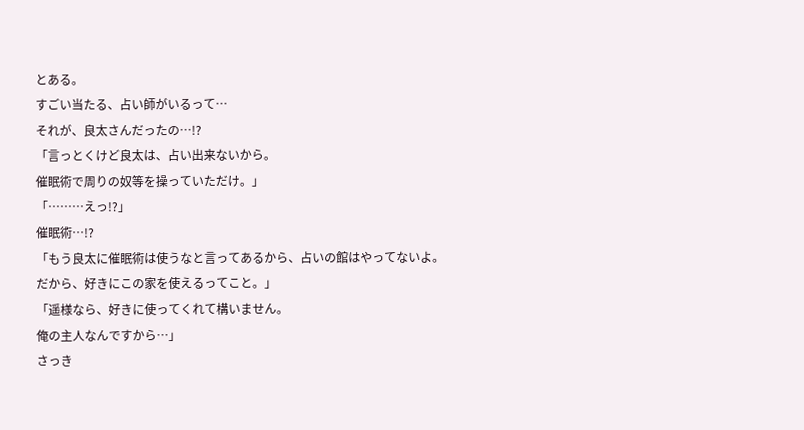とある。
すごい当たる、占い師がいるって…
それが、良太さんだったの…!?
「言っとくけど良太は、占い出来ないから。
催眠術で周りの奴等を操っていただけ。」
「………えっ!?」
催眠術…!?
「もう良太に催眠術は使うなと言ってあるから、占いの館はやってないよ。
だから、好きにこの家を使えるってこと。」
「遥様なら、好きに使ってくれて構いません。
俺の主人なんですから…」
さっき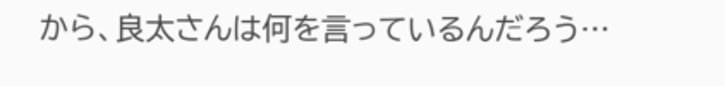から、良太さんは何を言っているんだろう…